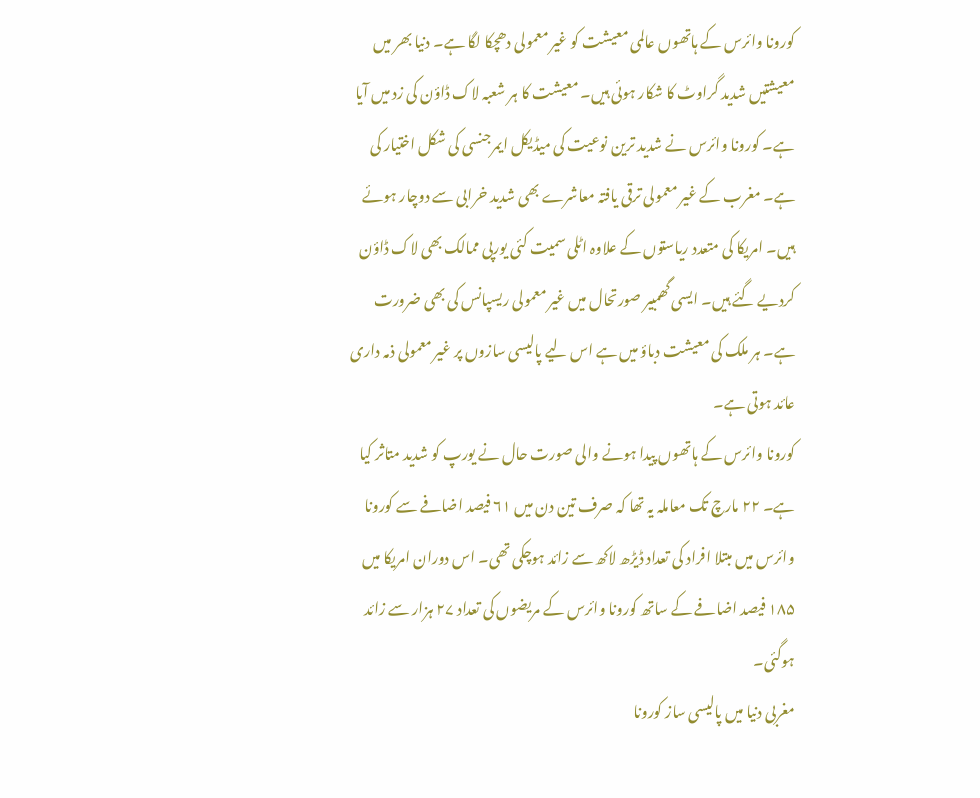کورونا وائرس کے ہاتھوں عالمی معیشت کو غیر معمولی دھچکا لگا ہے۔ دنیا بھر میں معیشتیں شدید گراوٹ کا شکار ہوئی ہیں۔ معیشت کا ہر شعبہ لاک ڈاؤن کی زد میں آیا ہے۔ کورونا وائرس نے شدید ترین نوعیت کی میڈیکل ایمرجنسی کی شکل اختیار کی ہے۔ مغرب کے غیر معمولی ترقی یافتہ معاشرے بھی شدید خرابی سے دوچار ہوئے ہیں۔ امریکا کی متعدد ریاستوں کے علاوہ اٹلی سمیت کئی یورپی ممالک بھی لاک ڈاؤن کردیے گئے ہیں۔ ایسی گھمبیر صورتحال میں غیر معمولی ریسپانس کی بھی ضرورت ہے۔ ہر ملک کی معیشت دباؤ میں ہے اس لیے پالیسی سازوں پر غیر معمولی ذمہ داری عائد ہوتی ہے۔
کورونا وائرس کے ہاتھوں پیدا ہونے والی صورت حال نے یورپ کو شدید متاثر کیا ہے۔ ۲۲ مارچ تک معاملہ یہ تھا کہ صرف تین دن میں ۶۱ فیصد اضافے سے کورونا وائرس میں مبتلا افراد کی تعداد ڈیڑھ لاکھ سے زائد ہوچکی تھی۔ اس دوران امریکا میں ۱۸۵ فیصد اضافے کے ساتھ کورونا وائرس کے مریضوں کی تعداد ۲۷ ہزار سے زائد ہوگئی۔
مغربی دنیا میں پالیسی ساز کورونا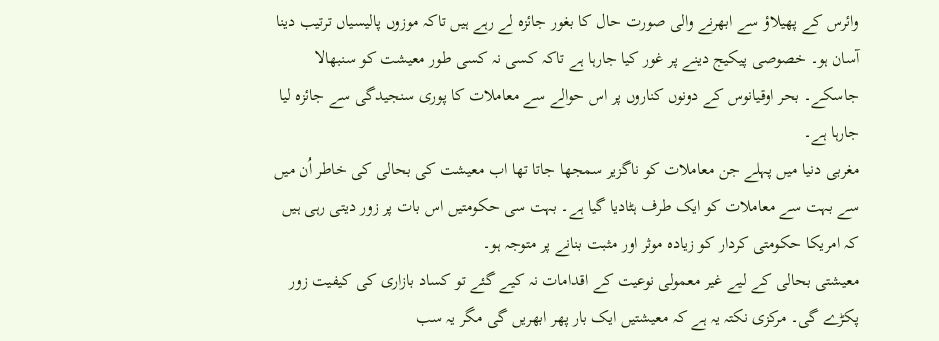وائرس کے پھیلاؤ سے ابھرنے والی صورت حال کا بغور جائزہ لے رہے ہیں تاکہ موزوں پالیسیاں ترتیب دینا آسان ہو۔ خصوصی پیکیج دینے پر غور کیا جارہا ہے تاکہ کسی نہ کسی طور معیشت کو سنبھالا جاسکے۔ بحر اوقیانوس کے دونوں کناروں پر اس حوالے سے معاملات کا پوری سنجیدگی سے جائزہ لیا جارہا ہے۔
مغربی دنیا میں پہلے جن معاملات کو ناگزیر سمجھا جاتا تھا اب معیشت کی بحالی کی خاطر اُن میں سے بہت سے معاملات کو ایک طرف ہٹادیا گیا ہے۔ بہت سی حکومتیں اس بات پر زور دیتی رہی ہیں کہ امریکا حکومتی کردار کو زیادہ موثر اور مثبت بنانے پر متوجہ ہو۔
معیشتی بحالی کے لیے غیر معمولی نوعیت کے اقدامات نہ کیے گئے تو کساد بازاری کی کیفیت زور پکڑے گی۔ مرکزی نکتہ یہ ہے کہ معیشتیں ایک بار پھر ابھریں گی مگر یہ سب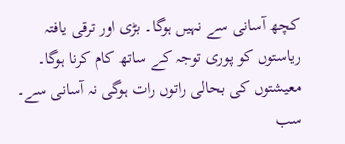کچھ آسانی سے نہیں ہوگا۔ بڑی اور ترقی یافتہ ریاستوں کو پوری توجہ کے ساتھ کام کرنا ہوگا۔ معیشتوں کی بحالی راتوں رات ہوگی نہ آسانی سے۔ سب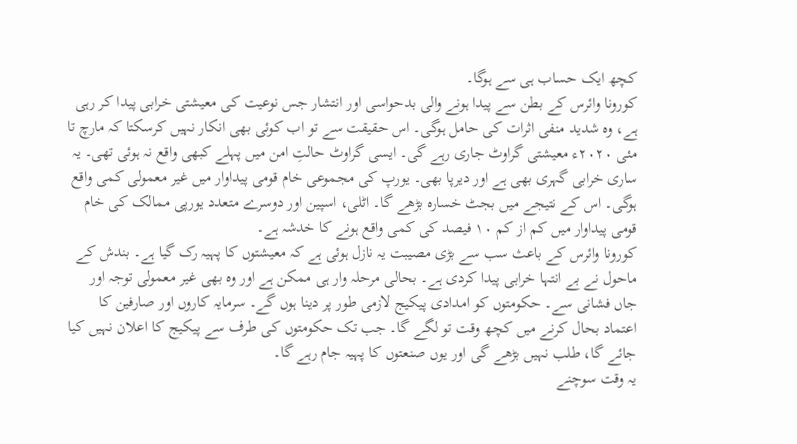کچھ ایک حساب ہی سے ہوگا۔
کورونا وائرس کے بطن سے پیدا ہونے والی بدحواسی اور انتشار جس نوعیت کی معیشتی خرابی پیدا کر رہی ہے، وہ شدید منفی اثرات کی حامل ہوگی۔ اس حقیقت سے تو اب کوئی بھی انکار نہیں کرسکتا کہ مارچ تا مئی ۲۰۲۰ء معیشتی گراوٹ جاری رہے گی۔ ایسی گراوٹ حالتِ امن میں پہلے کبھی واقع نہ ہوئی تھی۔ یہ ساری خرابی گہری بھی ہے اور دیرپا بھی۔ یورپ کی مجموعی خام قومی پیداوار میں غیر معمولی کمی واقع ہوگی۔ اس کے نتیجے میں بجٹ خسارہ بڑھے گا۔ اٹلی، اسپین اور دوسرے متعدد یورپی ممالک کی خام قومی پیداوار میں کم از کم ۱۰ فیصد کی کمی واقع ہونے کا خدشہ ہے۔
کورونا وائرس کے باعث سب سے بڑی مصیبت یہ نازل ہوئی ہے کہ معیشتوں کا پہیہ رک گیا ہے۔ بندش کے ماحول نے بے انتہا خرابی پیدا کردی ہے۔ بحالی مرحلہ وار ہی ممکن ہے اور وہ بھی غیر معمولی توجہ اور جاں فشانی سے۔ حکومتوں کو امدادی پیکیج لازمی طور پر دینا ہوں گے۔ سرمایہ کاروں اور صارفین کا اعتماد بحال کرنے میں کچھ وقت تو لگے گا۔ جب تک حکومتوں کی طرف سے پیکیج کا اعلان نہیں کیا جائے گا، طلب نہیں بڑھے گی اور یوں صنعتوں کا پہیہ جام رہے گا۔
یہ وقت سوچنے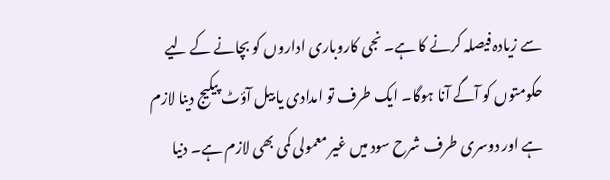سے زیادہ فیصلہ کرنے کا ہے۔ نجی کاروباری اداروں کو بچانے کے لیے حکومتوں کو آگے آنا ہوگا۔ ایک طرف تو امدادی یا بیل آؤٹ پیکیج دینا لازم ہے اور دوسری طرف شرح سود میں غیر معمولی کمی بھی لازم ہے۔ دنیا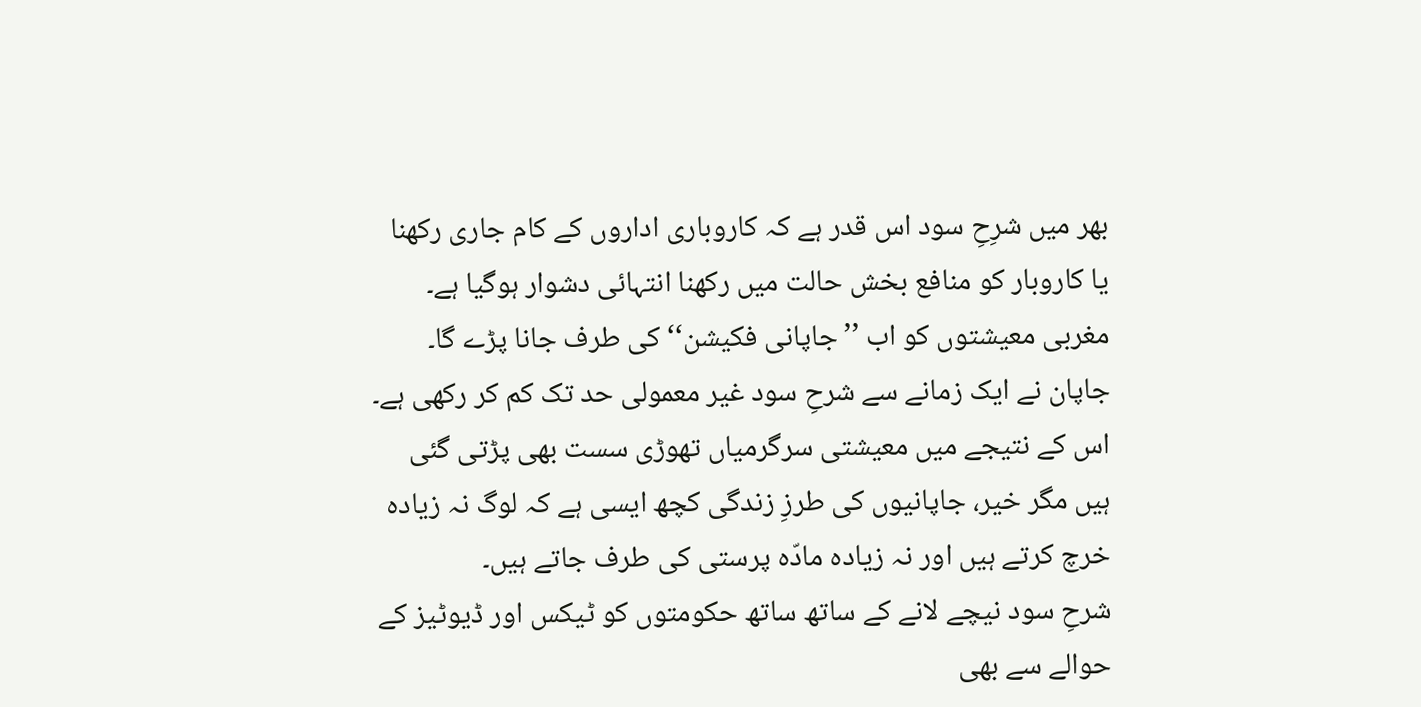بھر میں شرِحِ سود اس قدر ہے کہ کاروباری اداروں کے کام جاری رکھنا یا کاروبار کو منافع بخش حالت میں رکھنا انتہائی دشوار ہوگیا ہے۔ مغربی معیشتوں کو اب ’’جاپانی فکیشن‘‘ کی طرف جانا پڑے گا۔ جاپان نے ایک زمانے سے شرحِ سود غیر معمولی حد تک کم کر رکھی ہے۔ اس کے نتیجے میں معیشتی سرگرمیاں تھوڑی سست بھی پڑتی گئی ہیں مگر خیر، جاپانیوں کی طرزِ زندگی کچھ ایسی ہے کہ لوگ نہ زیادہ خرچ کرتے ہیں اور نہ زیادہ مادّہ پرستی کی طرف جاتے ہیں۔
شرحِ سود نیچے لانے کے ساتھ ساتھ حکومتوں کو ٹیکس اور ڈیوٹیز کے حوالے سے بھی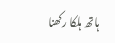ہاتھ ہلکا رکھنا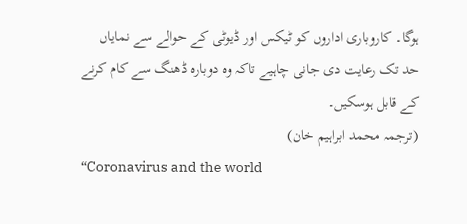ہوگا۔ کاروباری اداروں کو ٹیکس اور ڈیوٹی کے حوالے سے نمایاں حد تک رعایت دی جانی چاہیے تاکہ وہ دوبارہ ڈھنگ سے کام کرنے کے قابل ہوسکیں۔
(ترجمہ محمد ابراہیم خان)
“Coronavirus and the world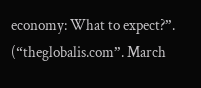economy: What to expect?”. (“theglobalis.com”. March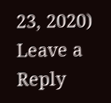23, 2020)
Leave a Reply